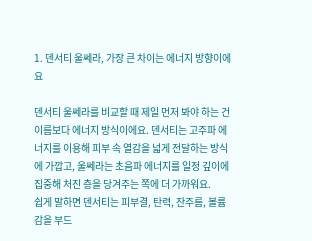1. 덴서티 울쎄라, 가장 큰 차이는 에너지 방향이에요

덴서티 울쎄라를 비교할 때 제일 먼저 봐야 하는 건 이름보다 에너지 방식이에요. 덴서티는 고주파 에너지를 이용해 피부 속 열감을 넓게 전달하는 방식에 가깝고, 울쎄라는 초음파 에너지를 일정 깊이에 집중해 처진 층을 당겨주는 쪽에 더 가까워요.
쉽게 말하면 덴서티는 피부결, 탄력, 잔주름, 볼륨감을 부드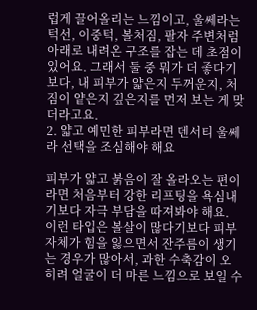럽게 끌어올리는 느낌이고, 울쎄라는 턱선, 이중턱, 볼처짐, 팔자 주변처럼 아래로 내려온 구조를 잡는 데 초점이 있어요. 그래서 둘 중 뭐가 더 좋다기보다, 내 피부가 얇은지 두꺼운지, 처짐이 얕은지 깊은지를 먼저 보는 게 맞더라고요.
2. 얇고 예민한 피부라면 덴서티 울쎄라 선택을 조심해야 해요

피부가 얇고 붉음이 잘 올라오는 편이라면 처음부터 강한 리프팅을 욕심내기보다 자극 부담을 따져봐야 해요. 이런 타입은 볼살이 많다기보다 피부 자체가 힘을 잃으면서 잔주름이 생기는 경우가 많아서, 과한 수축감이 오히려 얼굴이 더 마른 느낌으로 보일 수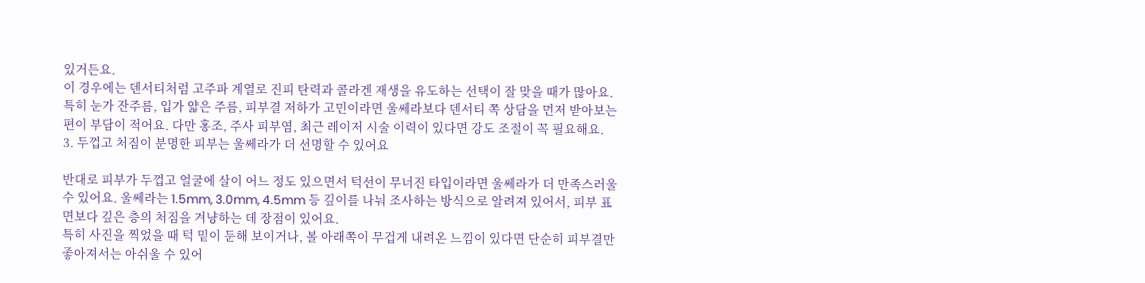있거든요.
이 경우에는 덴서티처럼 고주파 계열로 진피 탄력과 콜라겐 재생을 유도하는 선택이 잘 맞을 때가 많아요. 특히 눈가 잔주름, 입가 얇은 주름, 피부결 저하가 고민이라면 울쎄라보다 덴서티 쪽 상담을 먼저 받아보는 편이 부담이 적어요. 다만 홍조, 주사 피부염, 최근 레이저 시술 이력이 있다면 강도 조절이 꼭 필요해요.
3. 두껍고 처짐이 분명한 피부는 울쎄라가 더 선명할 수 있어요

반대로 피부가 두껍고 얼굴에 살이 어느 정도 있으면서 턱선이 무너진 타입이라면 울쎄라가 더 만족스러울 수 있어요. 울쎄라는 1.5mm, 3.0mm, 4.5mm 등 깊이를 나눠 조사하는 방식으로 알려져 있어서, 피부 표면보다 깊은 층의 처짐을 겨냥하는 데 장점이 있어요.
특히 사진을 찍었을 때 턱 밑이 둔해 보이거나, 볼 아래쪽이 무겁게 내려온 느낌이 있다면 단순히 피부결만 좋아져서는 아쉬울 수 있어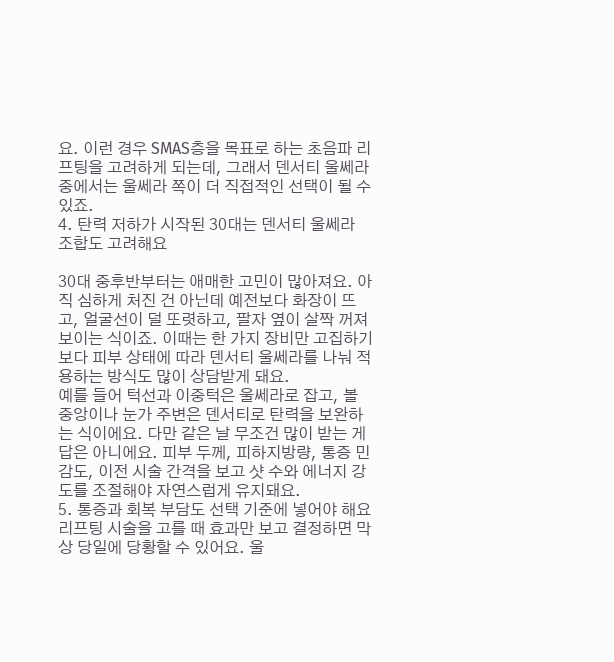요. 이런 경우 SMAS층을 목표로 하는 초음파 리프팅을 고려하게 되는데, 그래서 덴서티 울쎄라 중에서는 울쎄라 쪽이 더 직접적인 선택이 될 수 있죠.
4. 탄력 저하가 시작된 30대는 덴서티 울쎄라 조합도 고려해요

30대 중후반부터는 애매한 고민이 많아져요. 아직 심하게 처진 건 아닌데 예전보다 화장이 뜨고, 얼굴선이 덜 또렷하고, 팔자 옆이 살짝 꺼져 보이는 식이죠. 이때는 한 가지 장비만 고집하기보다 피부 상태에 따라 덴서티 울쎄라를 나눠 적용하는 방식도 많이 상담받게 돼요.
예를 들어 턱선과 이중턱은 울쎄라로 잡고, 볼 중앙이나 눈가 주변은 덴서티로 탄력을 보완하는 식이에요. 다만 같은 날 무조건 많이 받는 게 답은 아니에요. 피부 두께, 피하지방량, 통증 민감도, 이전 시술 간격을 보고 샷 수와 에너지 강도를 조절해야 자연스럽게 유지돼요.
5. 통증과 회복 부담도 선택 기준에 넣어야 해요
리프팅 시술을 고를 때 효과만 보고 결정하면 막상 당일에 당황할 수 있어요. 울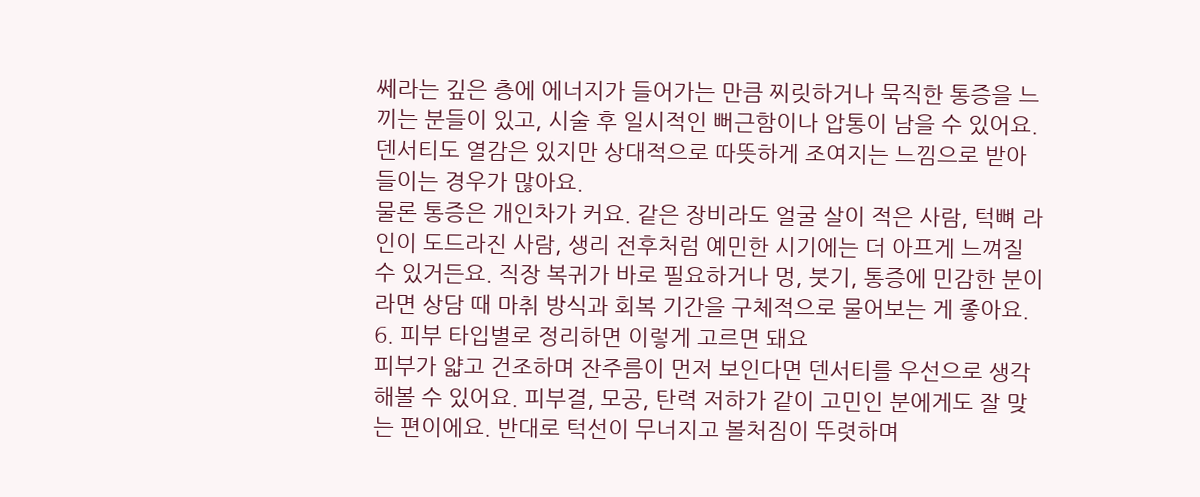쎄라는 깊은 층에 에너지가 들어가는 만큼 찌릿하거나 묵직한 통증을 느끼는 분들이 있고, 시술 후 일시적인 뻐근함이나 압통이 남을 수 있어요. 덴서티도 열감은 있지만 상대적으로 따뜻하게 조여지는 느낌으로 받아들이는 경우가 많아요.
물론 통증은 개인차가 커요. 같은 장비라도 얼굴 살이 적은 사람, 턱뼈 라인이 도드라진 사람, 생리 전후처럼 예민한 시기에는 더 아프게 느껴질 수 있거든요. 직장 복귀가 바로 필요하거나 멍, 붓기, 통증에 민감한 분이라면 상담 때 마취 방식과 회복 기간을 구체적으로 물어보는 게 좋아요.
6. 피부 타입별로 정리하면 이렇게 고르면 돼요
피부가 얇고 건조하며 잔주름이 먼저 보인다면 덴서티를 우선으로 생각해볼 수 있어요. 피부결, 모공, 탄력 저하가 같이 고민인 분에게도 잘 맞는 편이에요. 반대로 턱선이 무너지고 볼처짐이 뚜렷하며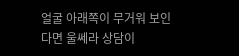얼굴 아래쪽이 무거워 보인다면 울쎄라 상담이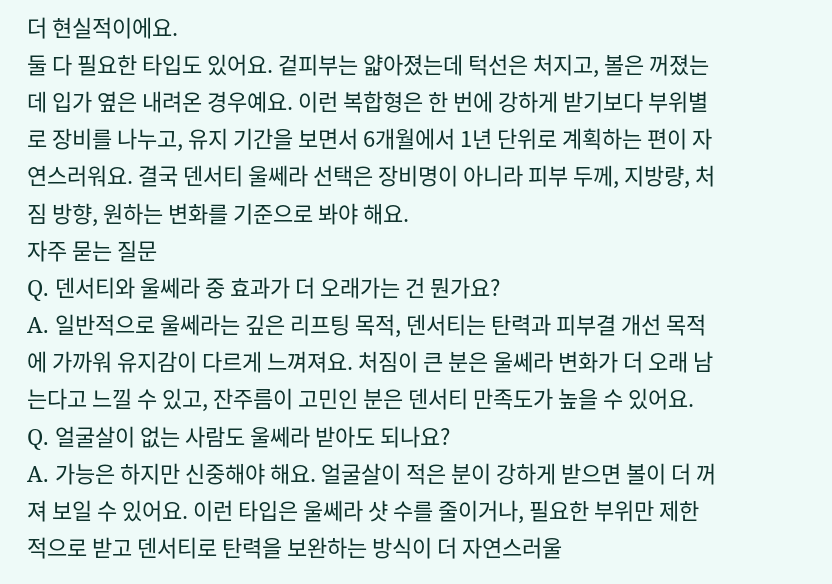더 현실적이에요.
둘 다 필요한 타입도 있어요. 겉피부는 얇아졌는데 턱선은 처지고, 볼은 꺼졌는데 입가 옆은 내려온 경우예요. 이런 복합형은 한 번에 강하게 받기보다 부위별로 장비를 나누고, 유지 기간을 보면서 6개월에서 1년 단위로 계획하는 편이 자연스러워요. 결국 덴서티 울쎄라 선택은 장비명이 아니라 피부 두께, 지방량, 처짐 방향, 원하는 변화를 기준으로 봐야 해요.
자주 묻는 질문
Q. 덴서티와 울쎄라 중 효과가 더 오래가는 건 뭔가요?
A. 일반적으로 울쎄라는 깊은 리프팅 목적, 덴서티는 탄력과 피부결 개선 목적에 가까워 유지감이 다르게 느껴져요. 처짐이 큰 분은 울쎄라 변화가 더 오래 남는다고 느낄 수 있고, 잔주름이 고민인 분은 덴서티 만족도가 높을 수 있어요.
Q. 얼굴살이 없는 사람도 울쎄라 받아도 되나요?
A. 가능은 하지만 신중해야 해요. 얼굴살이 적은 분이 강하게 받으면 볼이 더 꺼져 보일 수 있어요. 이런 타입은 울쎄라 샷 수를 줄이거나, 필요한 부위만 제한적으로 받고 덴서티로 탄력을 보완하는 방식이 더 자연스러울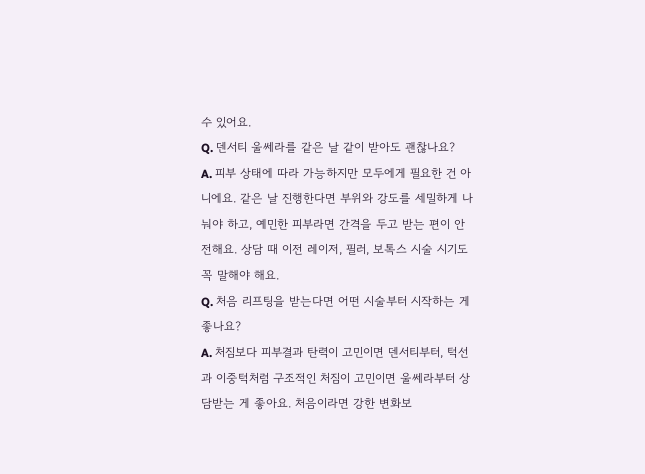수 있어요.
Q. 덴서티 울쎄라를 같은 날 같이 받아도 괜찮나요?
A. 피부 상태에 따라 가능하지만 모두에게 필요한 건 아니에요. 같은 날 진행한다면 부위와 강도를 세밀하게 나눠야 하고, 예민한 피부라면 간격을 두고 받는 편이 안전해요. 상담 때 이전 레이저, 필러, 보톡스 시술 시기도 꼭 말해야 해요.
Q. 처음 리프팅을 받는다면 어떤 시술부터 시작하는 게 좋나요?
A. 처짐보다 피부결과 탄력이 고민이면 덴서티부터, 턱선과 이중턱처럼 구조적인 처짐이 고민이면 울쎄라부터 상담받는 게 좋아요. 처음이라면 강한 변화보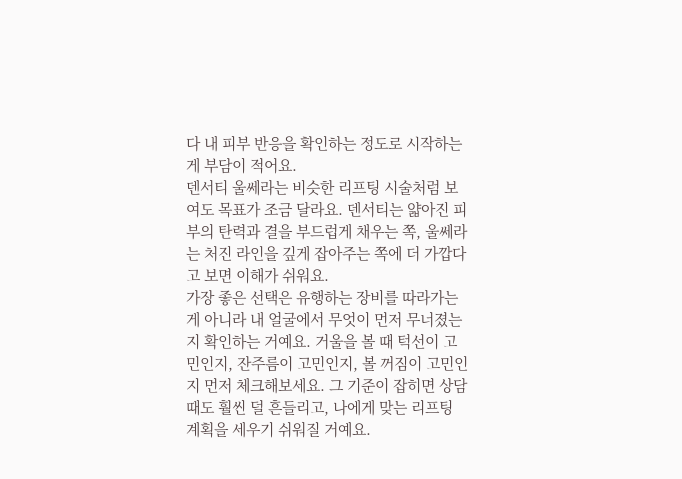다 내 피부 반응을 확인하는 정도로 시작하는 게 부담이 적어요.
덴서티 울쎄라는 비슷한 리프팅 시술처럼 보여도 목표가 조금 달라요. 덴서티는 얇아진 피부의 탄력과 결을 부드럽게 채우는 쪽, 울쎄라는 처진 라인을 깊게 잡아주는 쪽에 더 가깝다고 보면 이해가 쉬워요.
가장 좋은 선택은 유행하는 장비를 따라가는 게 아니라 내 얼굴에서 무엇이 먼저 무너졌는지 확인하는 거예요. 거울을 볼 때 턱선이 고민인지, 잔주름이 고민인지, 볼 꺼짐이 고민인지 먼저 체크해보세요. 그 기준이 잡히면 상담 때도 훨씬 덜 흔들리고, 나에게 맞는 리프팅 계획을 세우기 쉬워질 거예요.